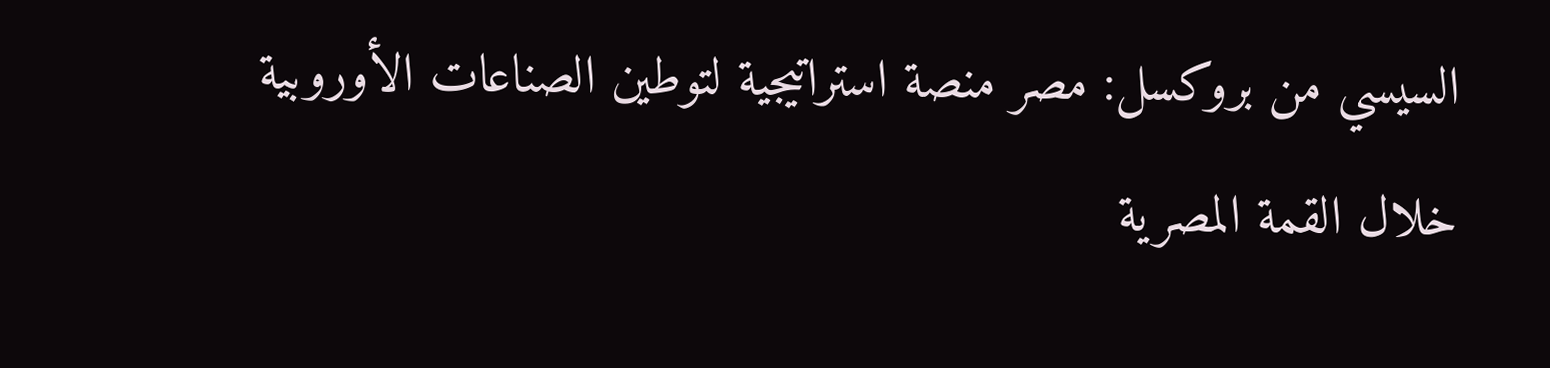السيسي من بروكسل: مصر منصة استراتيجية لتوطين الصناعات الأوروبية
خلال القمة المصرية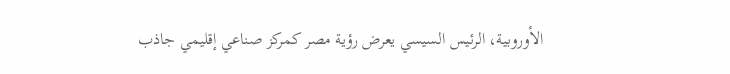الأوروبية، الرئيس السيسي يعرض رؤية مصر كمركز صناعي إقليمي جاذب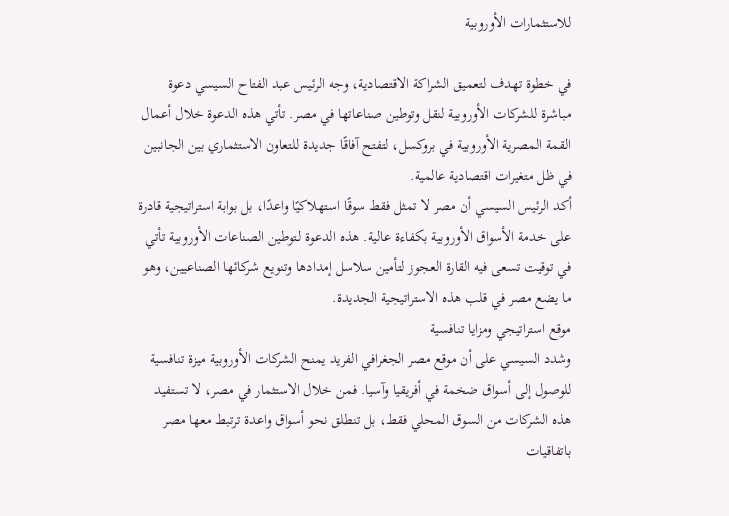للاستثمارات الأوروبية

في خطوة تهدف لتعميق الشراكة الاقتصادية، وجه الرئيس عبد الفتاح السيسي دعوة مباشرة للشركات الأوروبية لنقل وتوطين صناعاتها في مصر. تأتي هذه الدعوة خلال أعمال القمة المصرية الأوروبية في بروكسل، لتفتح آفاقًا جديدة للتعاون الاستثماري بين الجانبين في ظل متغيرات اقتصادية عالمية.
أكد الرئيس السيسي أن مصر لا تمثل فقط سوقًا استهلاكيًا واعدًا، بل بوابة استراتيجية قادرة على خدمة الأسواق الأوروبية بكفاءة عالية. هذه الدعوة لـتوطين الصناعات الأوروبية تأتي في توقيت تسعى فيه القارة العجوز لتأمين سلاسل إمدادها وتنويع شركائها الصناعيين، وهو ما يضع مصر في قلب هذه الاستراتيجية الجديدة.
موقع استراتيجي ومزايا تنافسية
وشدد السيسي على أن موقع مصر الجغرافي الفريد يمنح الشركات الأوروبية ميزة تنافسية للوصول إلى أسواق ضخمة في أفريقيا وآسيا. فمن خلال الاستثمار في مصر، لا تستفيد هذه الشركات من السوق المحلي فقط، بل تنطلق نحو أسواق واعدة ترتبط معها مصر باتفاقيات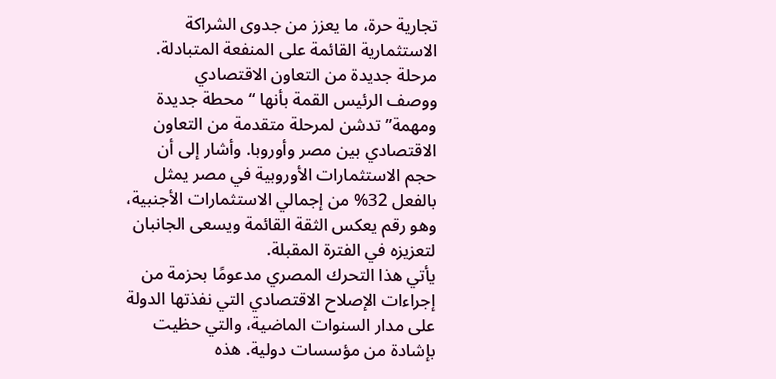تجارية حرة، ما يعزز من جدوى الشراكة الاستثمارية القائمة على المنفعة المتبادلة.
مرحلة جديدة من التعاون الاقتصادي
ووصف الرئيس القمة بأنها “محطة جديدة ومهمة” تدشن لمرحلة متقدمة من التعاون الاقتصادي بين مصر وأوروبا. وأشار إلى أن حجم الاستثمارات الأوروبية في مصر يمثل بالفعل 32% من إجمالي الاستثمارات الأجنبية، وهو رقم يعكس الثقة القائمة ويسعى الجانبان لتعزيزه في الفترة المقبلة.
يأتي هذا التحرك المصري مدعومًا بحزمة من إجراءات الإصلاح الاقتصادي التي نفذتها الدولة على مدار السنوات الماضية، والتي حظيت بإشادة من مؤسسات دولية. هذه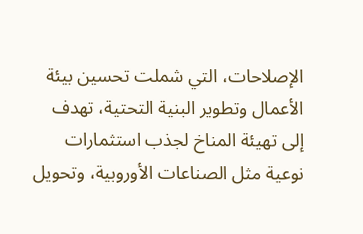الإصلاحات، التي شملت تحسين بيئة الأعمال وتطوير البنية التحتية، تهدف إلى تهيئة المناخ لجذب استثمارات نوعية مثل الصناعات الأوروبية، وتحويل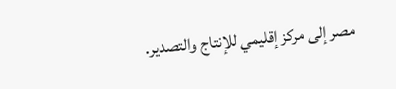مصر إلى مركز إقليمي للإنتاج والتصدير.